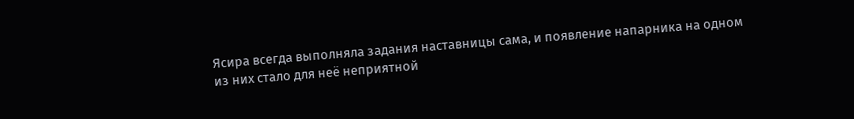Ясира всегда выполняла задания наставницы сама, и появление напарника на одном из них стало для неё неприятной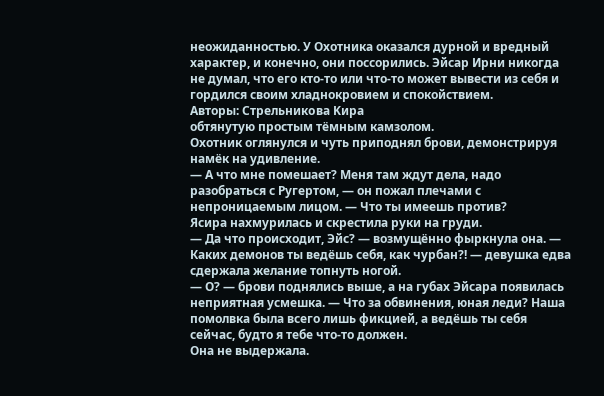неожиданностью. У Охотника оказался дурной и вредный характер, и конечно, они поссорились. Эйсар Ирни никогда не думал, что его кто-то или что-то может вывести из себя и гордился своим хладнокровием и спокойствием.
Авторы: Стрeльникoва Kирa
обтянутую простым тёмным камзолом.
Охотник оглянулся и чуть приподнял брови, демонстрируя намёк на удивление.
— А что мне помешает? Меня там ждут дела, надо разобраться с Ругертом, — он пожал плечами с непроницаемым лицом. — Что ты имеешь против?
Ясира нахмурилась и скрестила руки на груди.
— Да что происходит, Эйс? — возмущённо фыркнула она. — Каких демонов ты ведёшь себя, как чурбан?! — девушка едва сдержала желание топнуть ногой.
— О? — брови поднялись выше, а на губах Эйсара появилась неприятная усмешка. — Что за обвинения, юная леди? Наша помолвка была всего лишь фикцией, а ведёшь ты себя сейчас, будто я тебе что-то должен.
Она не выдержала.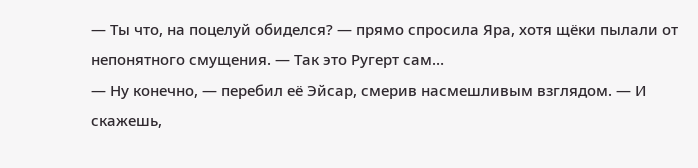— Ты что, на поцелуй обиделся? — прямо спросила Яра, хотя щёки пылали от непонятного смущения. — Так это Ругерт сам…
— Ну конечно, — перебил её Эйсар, смерив насмешливым взглядом. — И скажешь,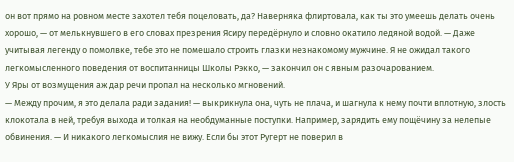он вот прямо на ровном месте захотел тебя поцеловать, да? Наверняка флиртовала, как ты это умеешь делать очень хорошо, — от мелькнувшего в его словах презрения Ясиру передёрнуло и словно окатило ледяной водой. — Даже учитывая легенду о помолвке, тебе это не помешало строить глазки незнакомому мужчине. Я не ожидал такого легкомысленного поведения от воспитанницы Школы Рэкко, — закончил он с явным разочарованием.
У Яры от возмущения аж дар речи пропал на несколько мгновений.
— Между прочим, я это делала ради задания! — выкрикнула она, чуть не плача, и шагнула к нему почти вплотную, злость клокотала в ней, требуя выхода и толкая на необдуманные поступки. Например, зарядить ему пощёчину за нелепые обвинения. — И никакого легкомыслия не вижу. Если бы этот Ругерт не поверил в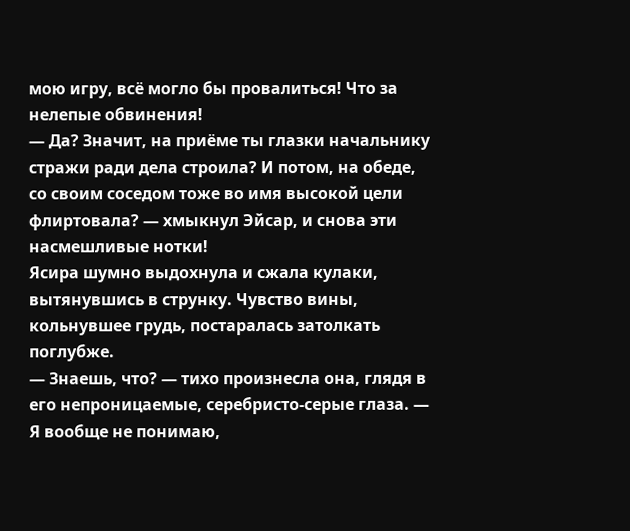мою игру, всё могло бы провалиться! Что за нелепые обвинения!
— Да? Значит, на приёме ты глазки начальнику стражи ради дела строила? И потом, на обеде, со своим соседом тоже во имя высокой цели флиртовала? — хмыкнул Эйсар, и снова эти насмешливые нотки!
Ясира шумно выдохнула и сжала кулаки, вытянувшись в струнку. Чувство вины, кольнувшее грудь, постаралась затолкать поглубже.
— Знаешь, что? — тихо произнесла она, глядя в его непроницаемые, серебристо-серые глаза. — Я вообще не понимаю,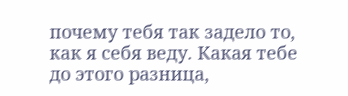почему тебя так задело то, как я себя веду. Какая тебе до этого разница,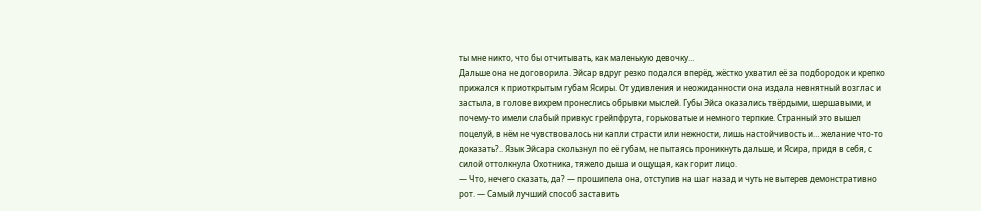ты мне никто, что бы отчитывать, как маленькую девочку…
Дальше она не договорила. Эйсар вдруг резко подался вперёд, жёстко ухватил её за подбородок и крепко прижался к приоткрытым губам Ясиры. От удивления и неожиданности она издала невнятный возглас и застыла, в голове вихрем пронеслись обрывки мыслей. Губы Эйса оказались твёрдыми, шершавыми, и почему-то имели слабый привкус грейпфрута, горьковатые и немного терпкие. Странный это вышел поцелуй, в нём не чувствовалось ни капли страсти или нежности, лишь настойчивость и… желание что-то доказать?.. Язык Эйсара скользнул по её губам, не пытаясь проникнуть дальше, и Ясира, придя в себя, с силой оттолкнула Охотника, тяжело дыша и ощущая, как горит лицо.
— Что, нечего сказать, да? — прошипела она, отступив на шаг назад и чуть не вытерев демонстративно рот. — Самый лучший способ заставить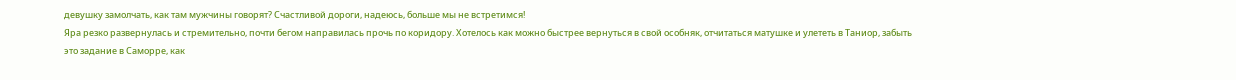девушку замолчать, как там мужчины говорят? Счастливой дороги, надеюсь, больше мы не встретимся!
Яра резко развернулась и стремительно, почти бегом направилась прочь по коридору. Хотелось как можно быстрее вернуться в свой особняк, отчитаться матушке и улететь в Таниор, забыть это задание в Саморре, как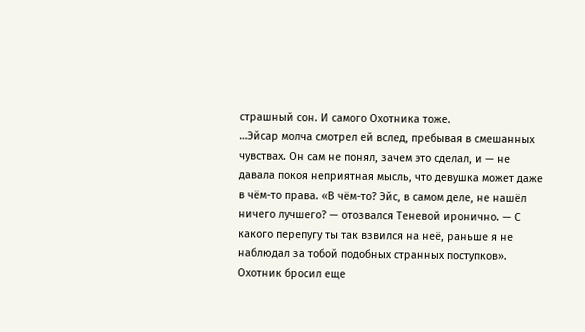страшный сон. И самого Охотника тоже.
…Эйсар молча смотрел ей вслед, пребывая в смешанных чувствах. Он сам не понял, зачем это сделал, и — не давала покоя неприятная мысль, что девушка может даже в чём-то права. «В чём-то? Эйс, в самом деле, не нашёл ничего лучшего? — отозвался Теневой иронично. — С какого перепугу ты так взвился на неё, раньше я не наблюдал за тобой подобных странных поступков». Охотник бросил еще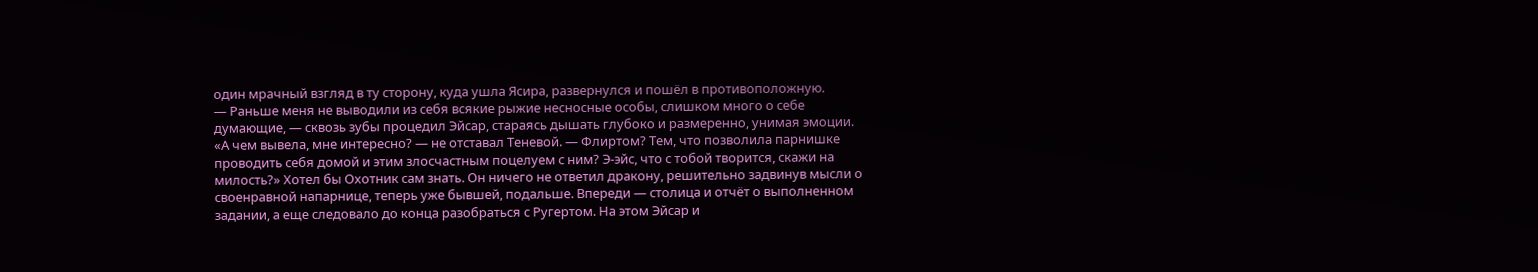один мрачный взгляд в ту сторону, куда ушла Ясира, развернулся и пошёл в противоположную.
— Раньше меня не выводили из себя всякие рыжие несносные особы, слишком много о себе думающие, — сквозь зубы процедил Эйсар, стараясь дышать глубоко и размеренно, унимая эмоции.
«А чем вывела, мне интересно? — не отставал Теневой. — Флиртом? Тем, что позволила парнишке проводить себя домой и этим злосчастным поцелуем с ним? Э-эйс, что с тобой творится, скажи на милость?» Хотел бы Охотник сам знать. Он ничего не ответил дракону, решительно задвинув мысли о своенравной напарнице, теперь уже бывшей, подальше. Впереди — столица и отчёт о выполненном задании, а еще следовало до конца разобраться с Ругертом. На этом Эйсар и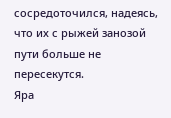сосредоточился, надеясь, что их с рыжей занозой пути больше не пересекутся.
Яра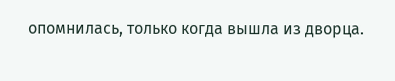опомнилась, только когда вышла из дворца.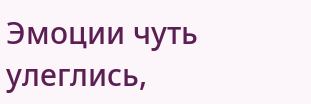Эмоции чуть улеглись,